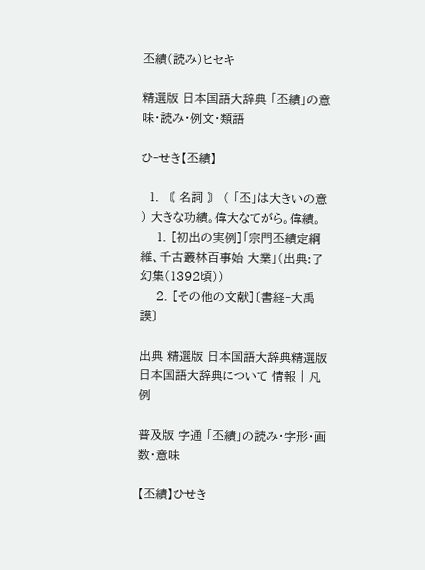丕績(読み)ヒセキ

精選版 日本国語大辞典 「丕績」の意味・読み・例文・類語

ひ‐せき【丕績】

  1. 〘 名詞 〙 ( 「丕」は大きいの意 ) 大きな功績。偉大なてがら。偉績。
    1. [初出の実例]「宗門丕績定綱維、千古叢林百事始 大業」(出典:了幻集(1392頃))
    2. [その他の文献]〔書経‐大禹謨〕

出典 精選版 日本国語大辞典精選版 日本国語大辞典について 情報 | 凡例

普及版 字通 「丕績」の読み・字形・画数・意味

【丕績】ひせき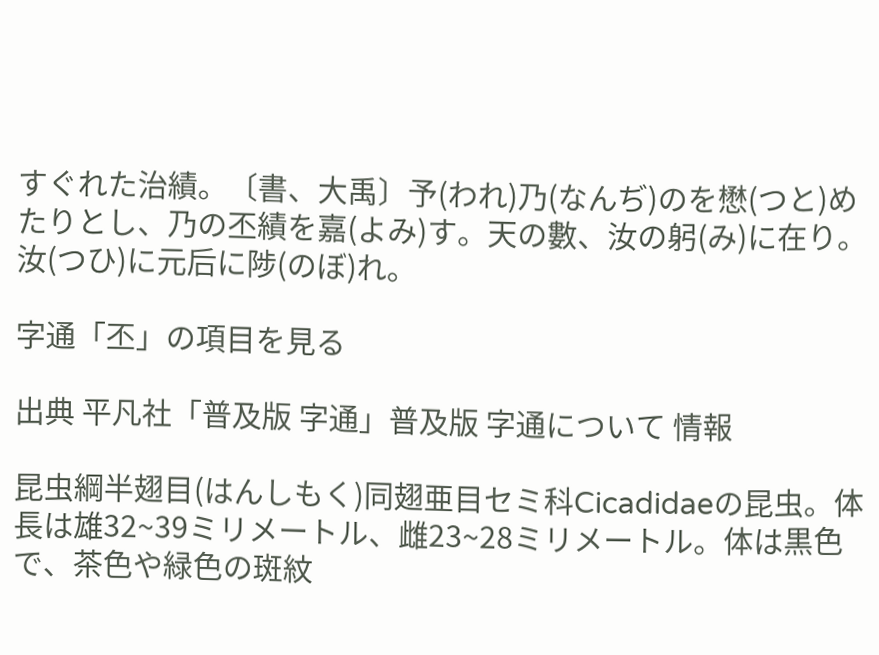すぐれた治績。〔書、大禹〕予(われ)乃(なんぢ)のを懋(つと)めたりとし、乃の丕績を嘉(よみ)す。天の數、汝の躬(み)に在り。汝(つひ)に元后に陟(のぼ)れ。

字通「丕」の項目を見る

出典 平凡社「普及版 字通」普及版 字通について 情報

昆虫綱半翅目(はんしもく)同翅亜目セミ科Cicadidaeの昆虫。体長は雄32~39ミリメートル、雌23~28ミリメートル。体は黒色で、茶色や緑色の斑紋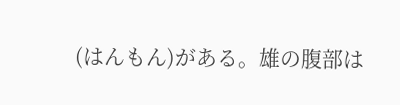(はんもん)がある。雄の腹部は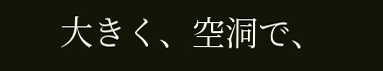大きく、空洞で、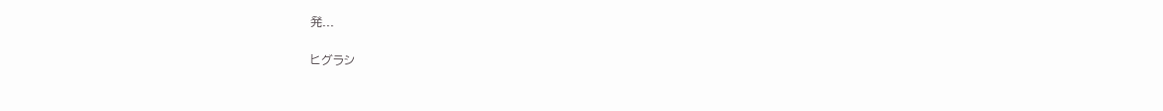発...

ヒグラシ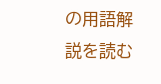の用語解説を読む